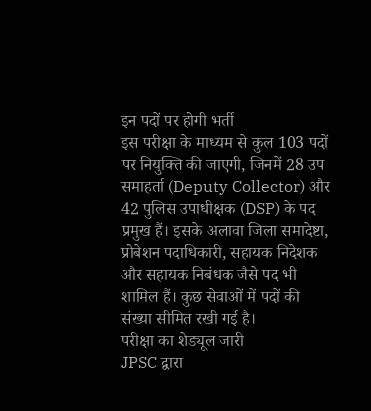इन पदों पर होगी भर्ती
इस परीक्षा के माध्यम से कुल 103 पदों पर नियुक्ति की जाएगी, जिनमें 28 उप समाहर्ता (Deputy Collector) और 42 पुलिस उपाधीक्षक (DSP) के पद प्रमुख हैं। इसके अलावा जिला समादेष्टा, प्रोबेशन पदाधिकारी, सहायक निदेशक और सहायक निबंधक जैसे पद भी शामिल हैं। कुछ सेवाओं में पदों की संख्या सीमित रखी गई है।
परीक्षा का शेड्यूल जारी
JPSC द्वारा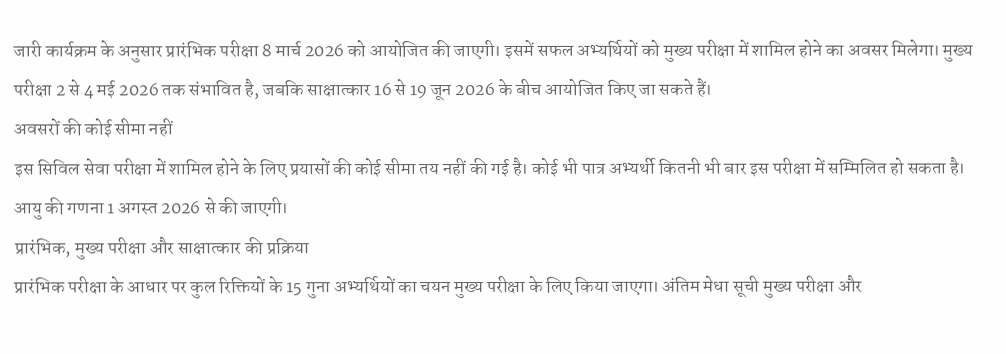जारी कार्यक्रम के अनुसार प्रारंभिक परीक्षा 8 मार्च 2026 को आयोजित की जाएगी। इसमें सफल अभ्यर्थियों को मुख्य परीक्षा में शामिल होने का अवसर मिलेगा। मुख्य परीक्षा 2 से 4 मई 2026 तक संभावित है, जबकि साक्षात्कार 16 से 19 जून 2026 के बीच आयोजित किए जा सकते हैं।
अवसरों की कोई सीमा नहीं
इस सिविल सेवा परीक्षा में शामिल होने के लिए प्रयासों की कोई सीमा तय नहीं की गई है। कोई भी पात्र अभ्यर्थी कितनी भी बार इस परीक्षा में सम्मिलित हो सकता है। आयु की गणना 1 अगस्त 2026 से की जाएगी।
प्रारंभिक, मुख्य परीक्षा और साक्षात्कार की प्रक्रिया
प्रारंभिक परीक्षा के आधार पर कुल रिक्तियों के 15 गुना अभ्यर्थियों का चयन मुख्य परीक्षा के लिए किया जाएगा। अंतिम मेधा सूची मुख्य परीक्षा और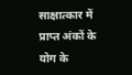साक्षात्कार में प्राप्त अंकों के योग के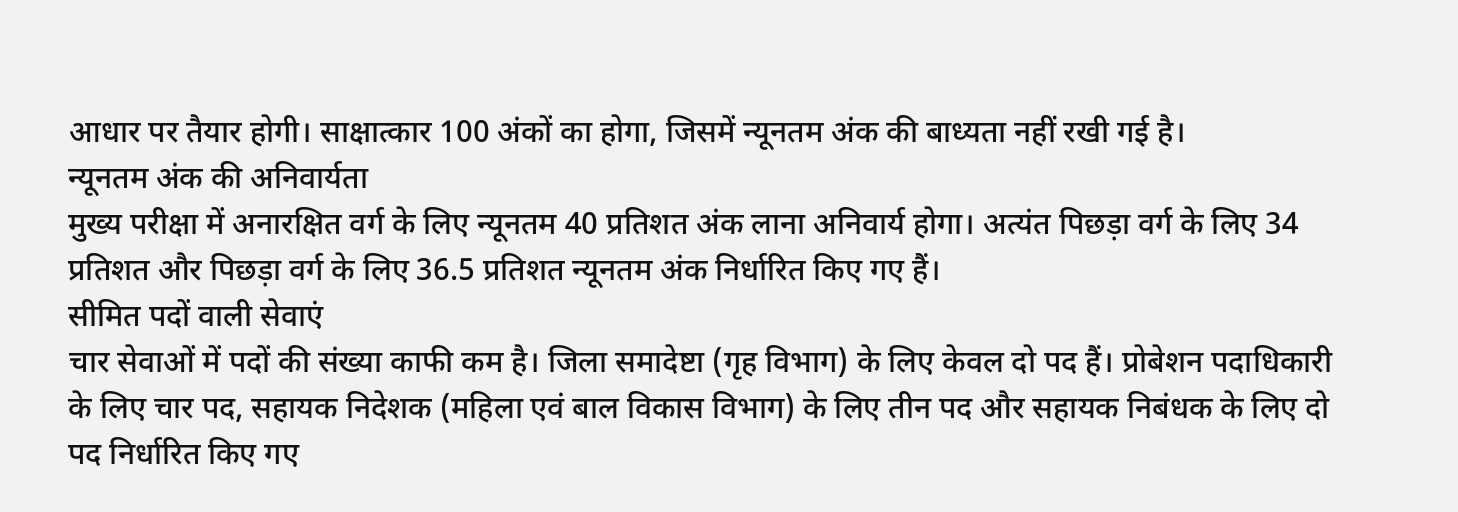आधार पर तैयार होगी। साक्षात्कार 100 अंकों का होगा, जिसमें न्यूनतम अंक की बाध्यता नहीं रखी गई है।
न्यूनतम अंक की अनिवार्यता
मुख्य परीक्षा में अनारक्षित वर्ग के लिए न्यूनतम 40 प्रतिशत अंक लाना अनिवार्य होगा। अत्यंत पिछड़ा वर्ग के लिए 34 प्रतिशत और पिछड़ा वर्ग के लिए 36.5 प्रतिशत न्यूनतम अंक निर्धारित किए गए हैं।
सीमित पदों वाली सेवाएं
चार सेवाओं में पदों की संख्या काफी कम है। जिला समादेष्टा (गृह विभाग) के लिए केवल दो पद हैं। प्रोबेशन पदाधिकारी के लिए चार पद, सहायक निदेशक (महिला एवं बाल विकास विभाग) के लिए तीन पद और सहायक निबंधक के लिए दो पद निर्धारित किए गए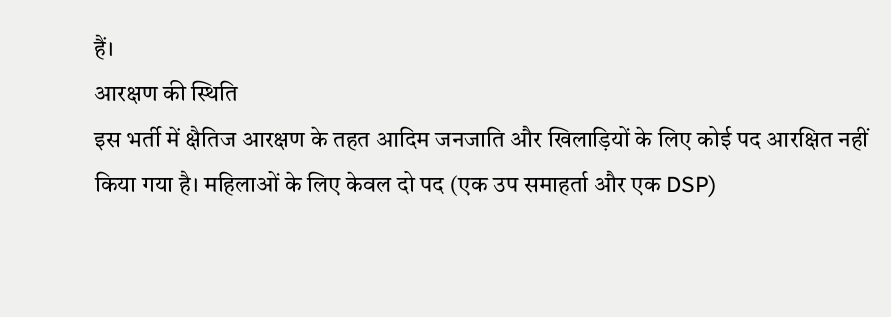हैं।
आरक्षण की स्थिति
इस भर्ती में क्षैतिज आरक्षण के तहत आदिम जनजाति और खिलाड़ियों के लिए कोई पद आरक्षित नहीं किया गया है। महिलाओं के लिए केवल दो पद (एक उप समाहर्ता और एक DSP)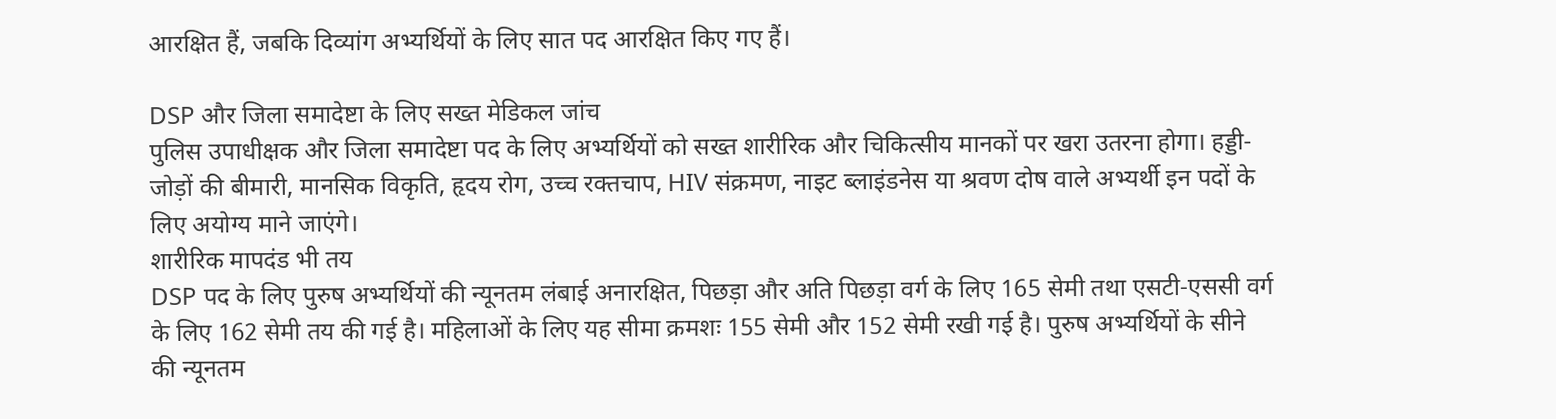आरक्षित हैं, जबकि दिव्यांग अभ्यर्थियों के लिए सात पद आरक्षित किए गए हैं।

DSP और जिला समादेष्टा के लिए सख्त मेडिकल जांच
पुलिस उपाधीक्षक और जिला समादेष्टा पद के लिए अभ्यर्थियों को सख्त शारीरिक और चिकित्सीय मानकों पर खरा उतरना होगा। हड्डी-जोड़ों की बीमारी, मानसिक विकृति, हृदय रोग, उच्च रक्तचाप, HIV संक्रमण, नाइट ब्लाइंडनेस या श्रवण दोष वाले अभ्यर्थी इन पदों के लिए अयोग्य माने जाएंगे।
शारीरिक मापदंड भी तय
DSP पद के लिए पुरुष अभ्यर्थियों की न्यूनतम लंबाई अनारक्षित, पिछड़ा और अति पिछड़ा वर्ग के लिए 165 सेमी तथा एसटी-एससी वर्ग के लिए 162 सेमी तय की गई है। महिलाओं के लिए यह सीमा क्रमशः 155 सेमी और 152 सेमी रखी गई है। पुरुष अभ्यर्थियों के सीने की न्यूनतम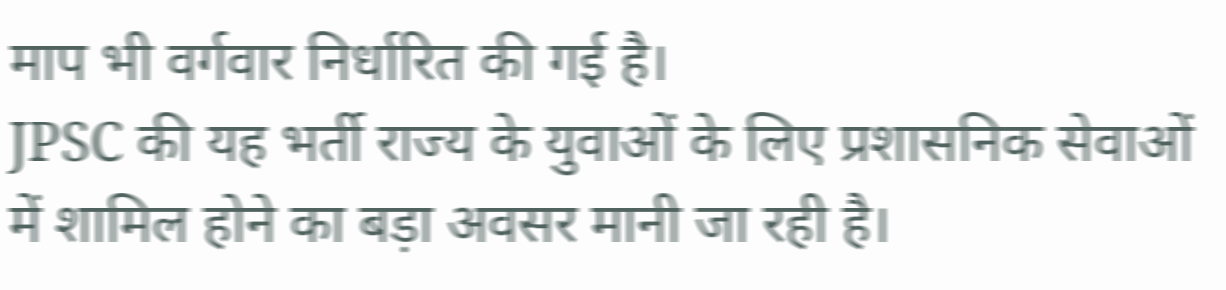माप भी वर्गवार निर्धारित की गई है।
JPSC की यह भर्ती राज्य के युवाओं के लिए प्रशासनिक सेवाओं में शामिल होने का बड़ा अवसर मानी जा रही है।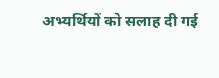अभ्यर्थियों को सलाह दी गई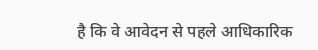है कि वे आवेदन से पहले आधिकारिक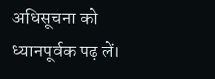अधिसूचना को ध्यानपूर्वक पढ़ लें।